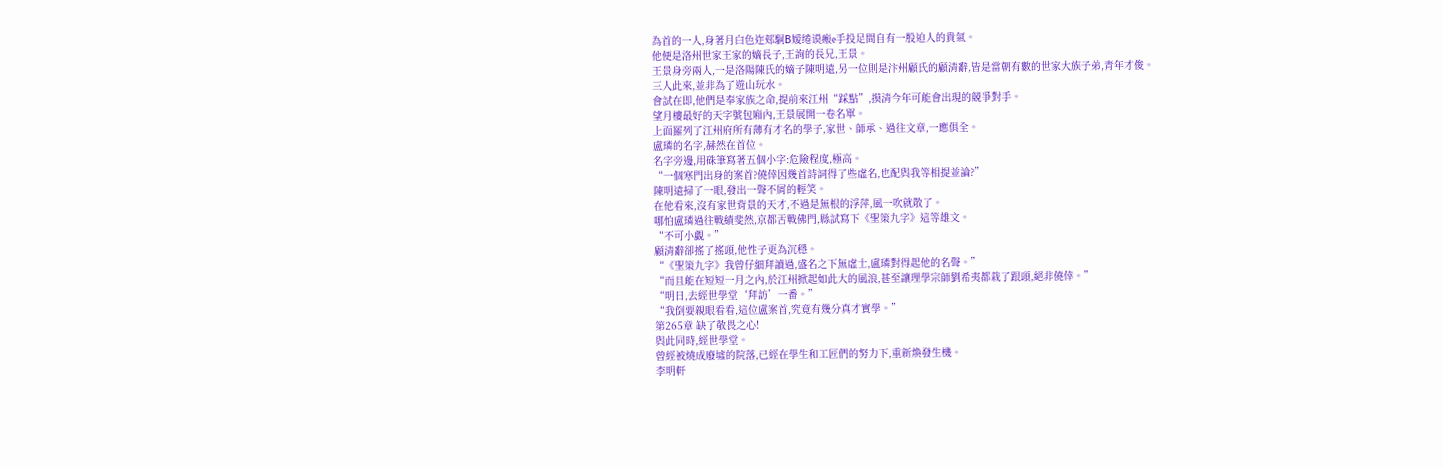為首的一人,身著月白色迮郏駧В嫒绻谟瘢e手投足間自有一股迫人的貴氣。
他便是洛州世家王家的嫡長子,王詢的長兄,王景。
王景身旁兩人,一是洛陽陳氏的嫡子陳明遠,另一位則是汴州顧氏的顧清辭,皆是當朝有數的世家大族子弟,青年才俊。
三人此來,並非為了遊山玩水。
會試在即,他們是奉家族之命,提前來江州“踩點”,摸清今年可能會出現的競爭對手。
望月樓最好的天字號包廂內,王景展開一卷名單。
上面羅列了江州府所有薄有才名的學子,家世、師承、過往文章,一應俱全。
盧璘的名字,赫然在首位。
名字旁邊,用硃筆寫著五個小字:危險程度,極高。
“一個寒門出身的案首?僥倖因幾首詩詞得了些虛名,也配與我等相提並論?”
陳明遠掃了一眼,發出一聲不屑的輕笑。
在他看來,沒有家世背景的天才,不過是無根的浮萍,風一吹就散了。
哪怕盧璘過往戰績斐然,京都舌戰佛門,縣試寫下《聖策九字》這等雄文。
“不可小覷。”
顧清辭卻搖了搖頭,他性子更為沉穩。
“《聖策九字》我曾仔細拜讀過,盛名之下無虛士,盧璘對得起他的名聲。”
“而且能在短短一月之內,於江州掀起如此大的風浪,甚至讓理學宗師劉希夷都栽了跟頭,絕非僥倖。”
“明日,去經世學堂‘拜訪’一番。”
“我倒要親眼看看,這位盧案首,究竟有幾分真才實學。”
第265章 缺了敬畏之心!
與此同時,經世學堂。
曾經被燒成廢墟的院落,已經在學生和工匠們的努力下,重新煥發生機。
李明軒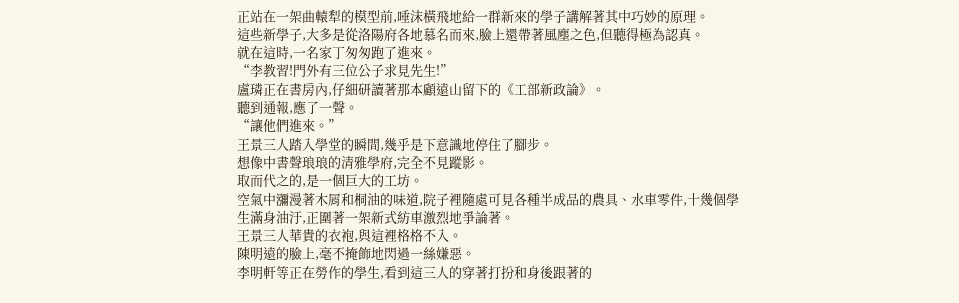正站在一架曲轅犁的模型前,唾沫橫飛地給一群新來的學子講解著其中巧妙的原理。
這些新學子,大多是從洛陽府各地慕名而來,臉上還帶著風塵之色,但聽得極為認真。
就在這時,一名家丁匆匆跑了進來。
“李教習!門外有三位公子求見先生!”
盧璘正在書房內,仔細研讀著那本顧遠山留下的《工部新政論》。
聽到通報,應了一聲。
“讓他們進來。”
王景三人踏入學堂的瞬間,幾乎是下意識地停住了腳步。
想像中書聲琅琅的清雅學府,完全不見蹤影。
取而代之的,是一個巨大的工坊。
空氣中瀰漫著木屑和桐油的味道,院子裡隨處可見各種半成品的農具、水車零件,十幾個學生滿身油汙,正圍著一架新式紡車激烈地爭論著。
王景三人華貴的衣袍,與這裡格格不入。
陳明遠的臉上,毫不掩飾地閃過一絲嫌惡。
李明軒等正在勞作的學生,看到這三人的穿著打扮和身後跟著的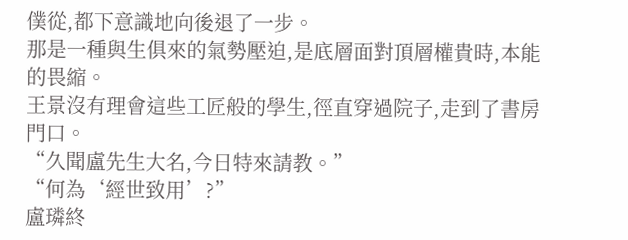僕從,都下意識地向後退了一步。
那是一種與生俱來的氣勢壓迫,是底層面對頂層權貴時,本能的畏縮。
王景沒有理會這些工匠般的學生,徑直穿過院子,走到了書房門口。
“久聞盧先生大名,今日特來請教。”
“何為‘經世致用’?”
盧璘終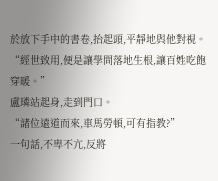於放下手中的書卷,抬起頭,平靜地與他對視。
“經世致用,便是讓學問落地生根,讓百姓吃飽穿暖。”
盧璘站起身,走到門口。
“諸位遠道而來,車馬勞頓,可有指教?”
一句話,不卑不亢,反將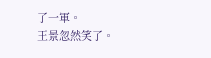了一軍。
王景忽然笑了。